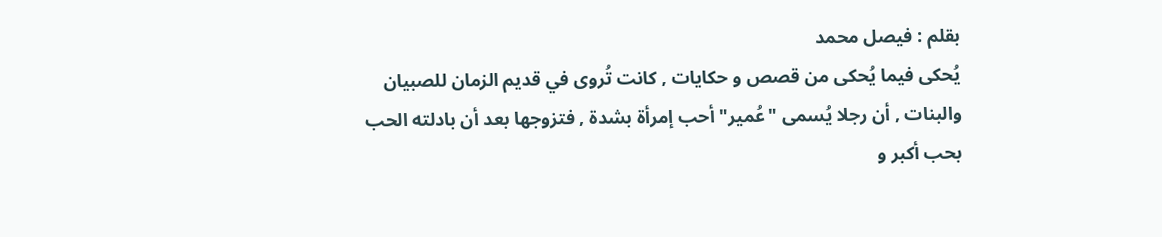بقلم : فيصل محمد
يُحكى فيما يُحكى من قصص و حكايات , كانت تُروى في قديم الزمان للصبيان والبنات , أن رجلا يُسمى "عُمير" أحب إمرأة بشدة , فتزوجها بعد أن بادلته الحب بحب أكبر و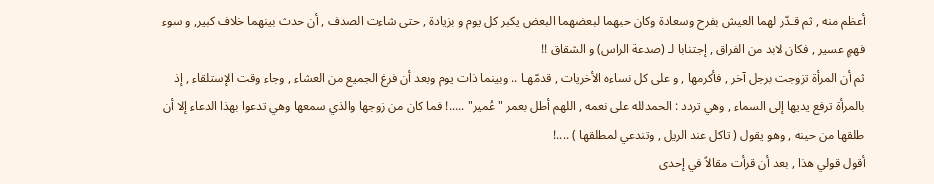أعظم منه , ثم قـدّر لهما العيش بفرح وسعادة وكان حبهما لبعضهما البعض يكبر كل يوم و بزيادة , حتى شاءت الصدف , أن حدث بينهما خلاف كبير, و سوء فهمٍ عسير , فكان لابد من الفراق , إجتنابا لـ (صدعة الراس) و الشقاق !!
ثم أن المرأة تزوجت برجل آخر , فأكرمها , و على كل نساءه الأخريات , قدمّهـا .. وبينما ذات يوم وبعد أن فرغ الجميع من العشاء , وجاء وقت الإستلقاء , إذ بالمرأة ترفع يديها إلى السماء , وهي تردد : الحمدلله على نعمه , اللهم أطل بعمر "عُمير" .....! فما كان من زوجها والذي سمعها وهي تدعوا بهذا الدعاء إلا أن طلقها من حينه , وهو يقول ( تاكل عند الريل , وتندعي لمطلقها ) ....!
أقول قولي هذا , بعد أن قرأت مقالاً في إحدى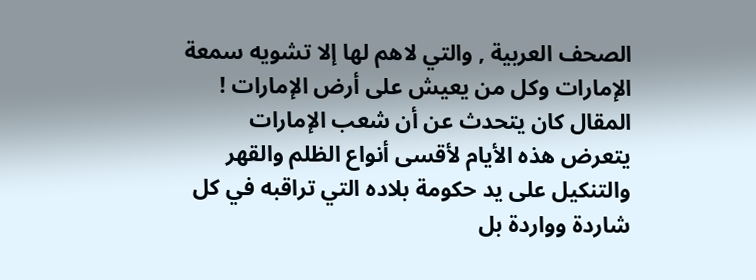الصحف العربية , والتي لاهم لها إلا تشويه سمعة الإمارات وكل من يعيش على أرض الإمارات ! المقال كان يتحدث عن أن شعب الإمارات يتعرض هذه الأيام لأقسى أنواع الظلم والقهر والتنكيل على يد حكومة بلاده التي تراقبه في كل شاردة وواردة بل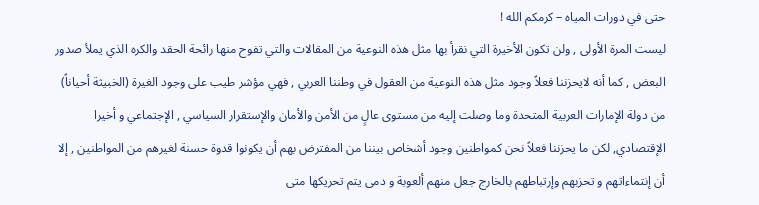حتى في دورات المياه – كرمكم الله !
ليست المرة الأولى , ولن تكون الأخيرة التي نقرأ بها مثل هذه النوعية من المقالات والتي تفوح منها رائحة الحقد والكره الذي يملأ صدور البعض , كما أنه لايحزننا فعلاً وجود مثل هذه النوعية من العقول في وطننا العربي , فهي مؤشر طيب على وجود الغيرة (الخبيثة أحياناً) من دولة الإمارات العربية المتحدة وما وصلت إليه من مستوى عالٍ من الأمن والأمان والإستقرار السياسي , الإجتماعي و أخيرا الإقتصادي, لكن ما يحزننا فعلاً نحن كمواطنين وجود أشخاص بيننا من المفترض بهم أن يكونوا قدوة حسنة لغيرهم من المواطنين , إلا أن إنتماءاتهم و تحزبهم وإرتباطهم بالخارج جعل منهم ألعوبة و دمى يتم تحريكها متى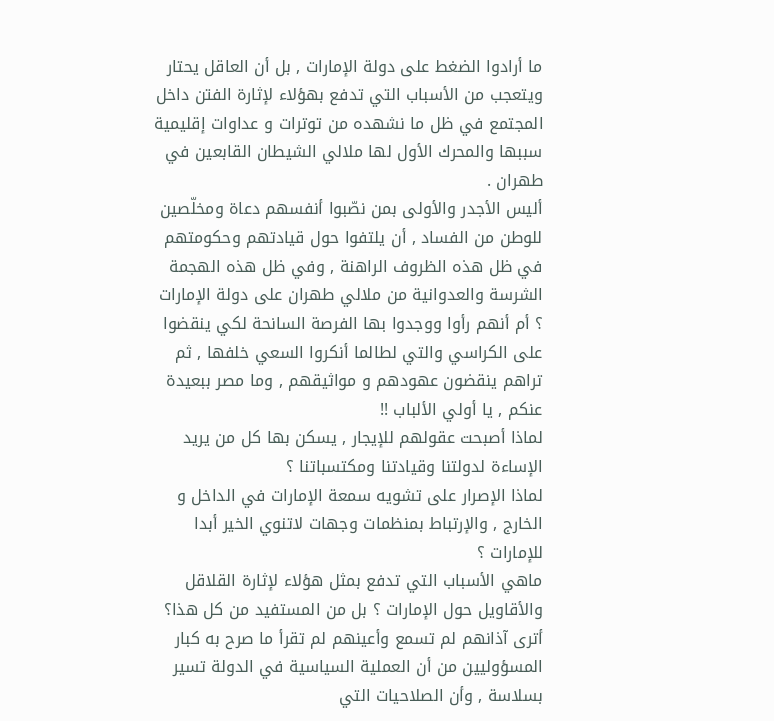ما أرادوا الضغط على دولة الإمارات , بل أن العاقل يحتار ويتعجب من الأسباب التي تدفع بهؤلاء لإثارة الفتن داخل المجتمع في ظل ما نشهده من توترات و عداوات إقليمية سببها والمحرك الأول لها ملالي الشيطان القابعين في طهران .
أليس الأجدر والأولى بمن نصّبوا أنفسهم دعاة ومخلّصين للوطن من الفساد , أن يلتفوا حول قيادتهم وحكومتهم في ظل هذه الظروف الراهنة , وفي ظل هذه الهجمة الشرسة والعدوانية من ملالي طهران على دولة الإمارات ؟ أم أنهم رأوا ووجدوا بها الفرصة السانحة لكي ينقضوا على الكراسي والتي لطالما أنكروا السعي خلفها , ثم تراهم ينقضون عهودهم و مواثيقهم , وما مصر ببعيدة عنكم , يا أولي الألباب !!
لماذا أصبحت عقولهم للإيجار , يسكن بها كل من يريد الإساءة لدولتنا وقيادتنا ومكتسباتنا ؟
لماذا الإصرار على تشويه سمعة الإمارات في الداخل و الخارج , والإرتباط بمنظمات وجهات لاتنوي الخير أبدا للإمارات ؟
ماهي الأسباب التي تدفع بمثل هؤلاء لإثارة القلاقل والأقاويل حول الإمارات ؟ بل من المستفيد من كل هذا؟ أترى آذانهم لم تسمع وأعينهم لم تقرأ ما صرح به كبار المسؤوليين من أن العملية السياسية في الدولة تسير بسلاسة , وأن الصلاحيات التي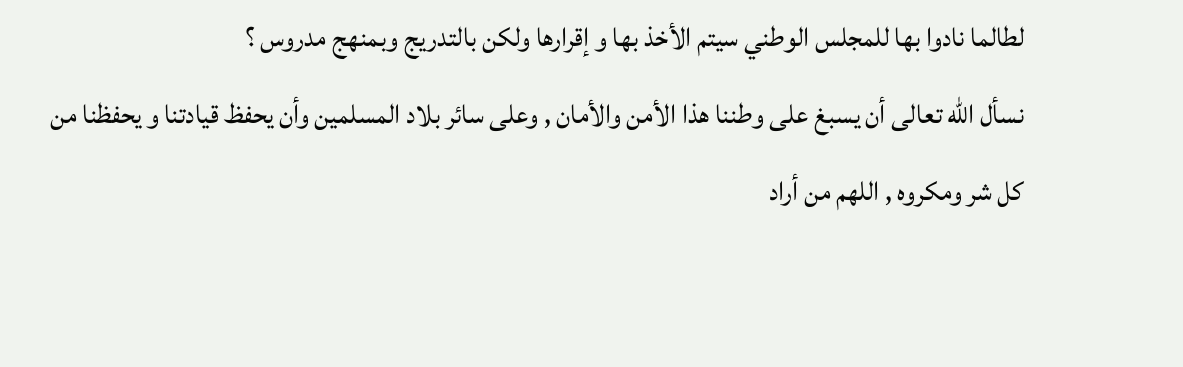لطالما نادوا بها للمجلس الوطني سيتم الأخذ بها و إقرارها ولكن بالتدريج وبمنهج مدروس ؟
نسأل الله تعالى أن يسبغ على وطننا هذا الأمن والأمان , وعلى سائر بلاد المسلمين وأن يحفظ قيادتنا و يحفظنا من كل شر ومكروه , اللهم من أراد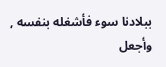ببلادنا سوء فأشغله بنفسه , وأجعل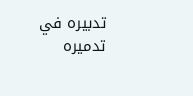تدبيره في تدميره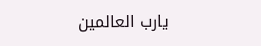يارب العالمين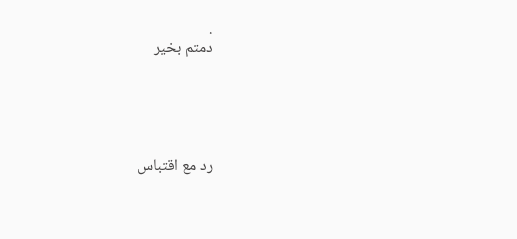.
دمتم بخير





رد مع اقتباس